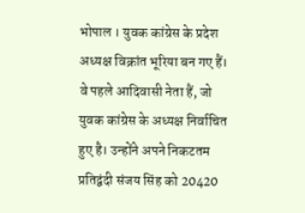भोपाल । युवक कांग्रेस के प्रदेश अध्यक्ष विक्रांत भूरिया बन गए हैं। वे पहले आदिवासी नेता हैं, जो युवक कांग्रेस के अध्यक्ष निर्वाचित हुए है। उन्होंने अपने निकटतम प्रतिद्वंदी संजय सिंह को 20420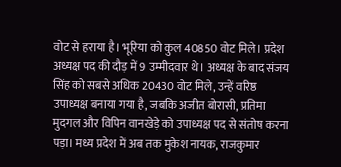वोट से हराया है। भूरिया को कुल 40850 वोट मिले। प्रदेश अध्यक्ष पद की दौड़ में 9 उम्मीदवार थे। अध्यक्ष के बाद संजय सिंह को सबसे अधिक 20430 वोट मिले, उन्हें वरिष्ठ उपाध्यक्ष बनाया गया है, जबकि अजीत बोरासी, प्रतिमा मुदगल और विपिन वानखेड़े को उपाध्यक्ष पद से संतोष करना पड़ा। मध्य प्रदेश में अब तक मुकेश नायक, राजकुमार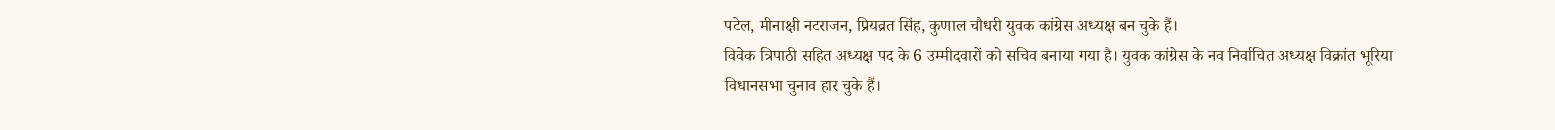पटेल, मीनाक्षी नटराजन, प्रियव्रत सिंह, कुणाल चौधरी युवक कांग्रेस अध्यक्ष बन चुके हैं।
विवेक त्रिपाठी सहित अध्यक्ष पद के 6 उम्मीदवारों को सचिव बनाया गया है। युवक कांग्रेस के नव निर्वाचित अध्यक्ष विक्रांत भूरिया विधानसभा चुनाव हार चुके हैं।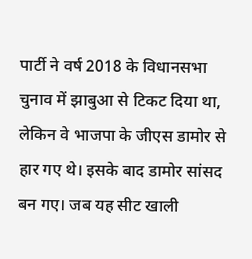पार्टी ने वर्ष 2018 के विधानसभा चुनाव में झाबुआ से टिकट दिया था, लेकिन वे भाजपा के जीएस डामोर से हार गए थे। इसके बाद डामोर सांसद बन गए। जब यह सीट खाली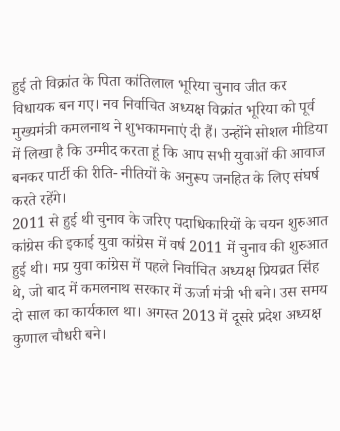हुई तो विक्रांत के पिता कांतिलाल भूरिया चुनाव जीत कर विधायक बन गए। नव निर्वाचित अध्यक्ष विक्रांत भूरिया को पूर्व मुख्यमंत्री कमलनाथ ने शुभकामनाएं दी हैं। उन्होंने सोशल मीडिया में लिखा है कि उम्मीद करता हूं कि आप सभी युवाओं की आवाज बनकर पार्टी की रीति- नीतियों के अनुरूप जनहित के लिए संघर्ष करते रहेंगे।
2011 से हुई थी चुनाव के जरिए पदाधिकारियों के चयन शुरुआत
कांग्रेस की इकाई युवा कांग्रेस में वर्ष 2011 में चुनाव की शुरुआत हुई थी। मप्र युवा कांग्रेस में पहले निर्वाचित अध्यक्ष प्रियव्रत सिंह थे, जो बाद में कमलनाथ सरकार में ऊर्जा मंत्री भी बने। उस समय दो साल का कार्यकाल था। अगस्त 2013 में दूसरे प्रदेश अध्यक्ष कुणाल चौधरी बने।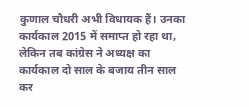कुणाल चौधरी अभी विधायक हैं। उनका कार्यकाल 2015 में समाप्त हो रहा था, लेकिन तब कांग्रेस ने अध्यक्ष का कार्यकाल दो साल के बजाय तीन साल कर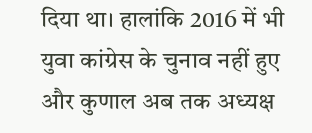दिया था। हालांकि 2016 में भी युवा कांग्रेस के चुनाव नहीं हुए और कुणाल अब तक अध्यक्ष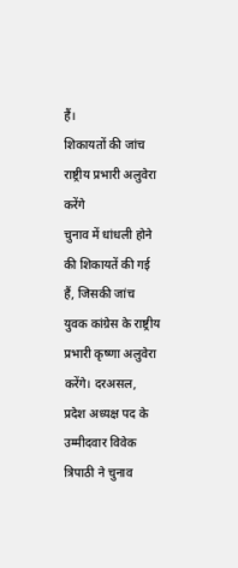हैं।
शिकायतों की जांच राष्ट्रीय प्रभारी अलुवेरा करेंगे
चुनाव में धांधली होने की शिकायतें की गई हैं, जिसकी जांच युवक कांग्रेस के राष्ट्रीय प्रभारी कृष्णा अलुवेरा करेंगे। दरअसल, प्रदेश अध्यक्ष पद के उम्मीदवार विवेक त्रिपाठी ने चुनाव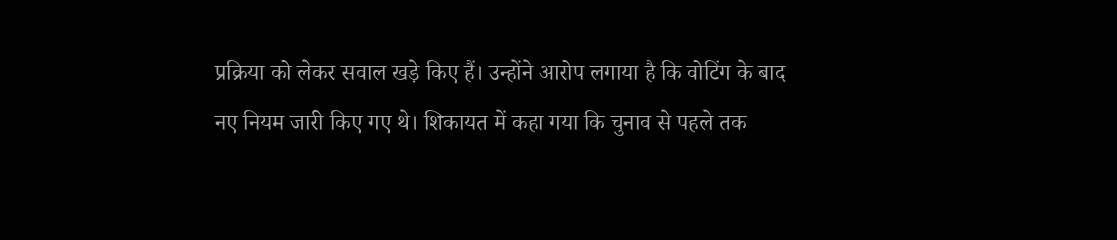प्रक्रिया को लेकर सवाल खड़े किए हैं। उन्होंने आरोप लगाया है कि वोटिंग के बाद नए नियम जारी किए गए थे। शिकायत में कहा गया कि चुनाव से पहले तक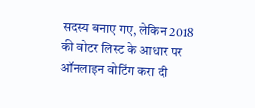सदस्य बनाए गए, लेकिन 2018 की वोटर लिस्ट के आधार पर ऑनलाइन वोटिंग करा दी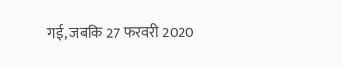गई, जबकि 27 फरवरी 2020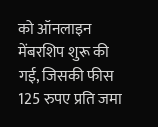को ऑनलाइन मेंबरशिप शुरू की गई, जिसकी फीस 125 रुपए प्रति जमा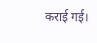कराई गई।